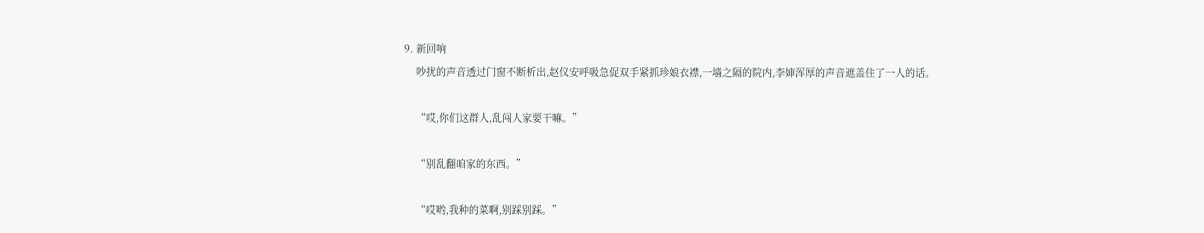9. 新回响
    吵扰的声音透过门窗不断析出,赵仪安呼吸急促双手紧抓珍娘衣襟,一墙之隔的院内,李婶浑厚的声音遮盖住了一人的话。

    “哎,你们这群人,乱闯人家要干嘛。”

    “别乱翻咱家的东西。”

    “哎哟,我种的菜啊,别踩别踩。”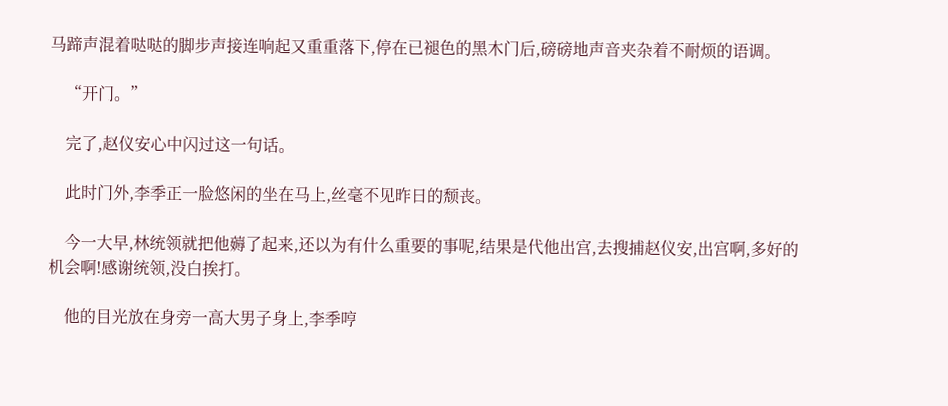马蹄声混着哒哒的脚步声接连响起又重重落下,停在已褪色的黑木门后,磅磅地声音夹杂着不耐烦的语调。

    “开门。”

    完了,赵仪安心中闪过这一句话。

    此时门外,李季正一脸悠闲的坐在马上,丝毫不见昨日的颓丧。

    今一大早,林统领就把他薅了起来,还以为有什么重要的事呢,结果是代他出宫,去搜捕赵仪安,出宫啊,多好的机会啊!感谢统领,没白挨打。

    他的目光放在身旁一高大男子身上,李季哼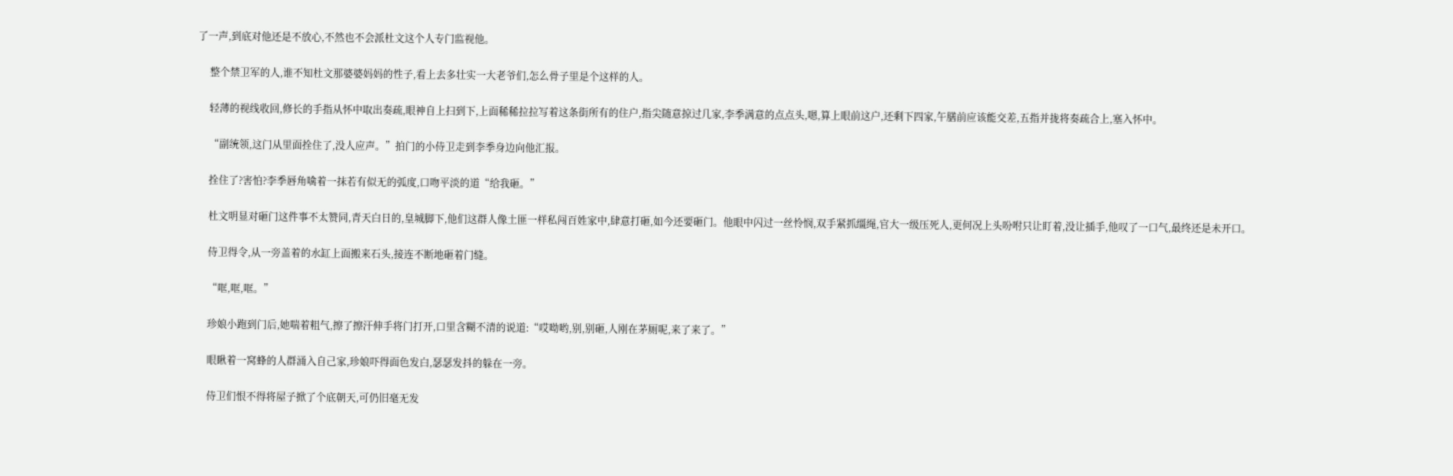了一声,到底对他还是不放心,不然也不会派杜文这个人专门监视他。

    整个禁卫军的人,谁不知杜文那婆婆妈妈的性子,看上去多壮实一大老爷们,怎么骨子里是个这样的人。

    轻薄的视线收回,修长的手指从怀中取出奏疏,眼神自上扫到下,上面稀稀拉拉写着这条街所有的住户,指尖随意掠过几家,李季满意的点点头,嗯,算上眼前这户,还剩下四家,午膳前应该能交差,五指并拢将奏疏合上,塞入怀中。

    “副统领,这门从里面拴住了,没人应声。”拍门的小侍卫走到李季身边向他汇报。

    拴住了?害怕?李季唇角噙着一抹若有似无的弧度,口吻平淡的道“给我砸。”

    杜文明显对砸门这件事不太赞同,青天白日的,皇城脚下,他们这群人像土匪一样私闯百姓家中,肆意打砸,如今还要砸门。他眼中闪过一丝怜悯,双手紧抓缰绳,官大一级压死人,更何况上头吩咐只让盯着,没让插手,他叹了一口气,最终还是未开口。

    侍卫得令,从一旁盖着的水缸上面搬来石头,接连不断地砸着门缝。

    “哐,哐,哐。”

    珍娘小跑到门后,她喘着粗气,擦了擦汗伸手将门打开,口里含糊不清的说道:“哎呦哟,别,别砸,人刚在茅厕呢,来了来了。”

    眼瞅着一窝蜂的人群涌入自己家,珍娘吓得面色发白,瑟瑟发抖的躲在一旁。

    侍卫们恨不得将屋子掀了个底朝天,可仍旧毫无发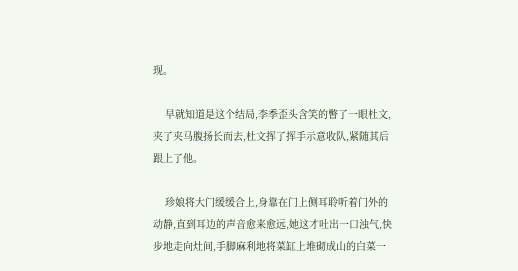现。

    早就知道是这个结局,李季歪头含笑的瞥了一眼杜文,夹了夹马腹扬长而去,杜文挥了挥手示意收队,紧随其后跟上了他。

    珍娘将大门缓缓合上,身靠在门上侧耳聆听着门外的动静,直到耳边的声音愈来愈远,她这才吐出一口浊气,快步地走向灶间,手脚麻利地将菜缸上堆砌成山的白菜一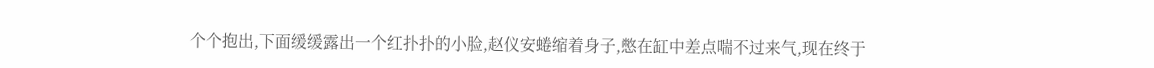个个抱出,下面缓缓露出一个红扑扑的小脸,赵仪安蜷缩着身子,憋在缸中差点喘不过来气,现在终于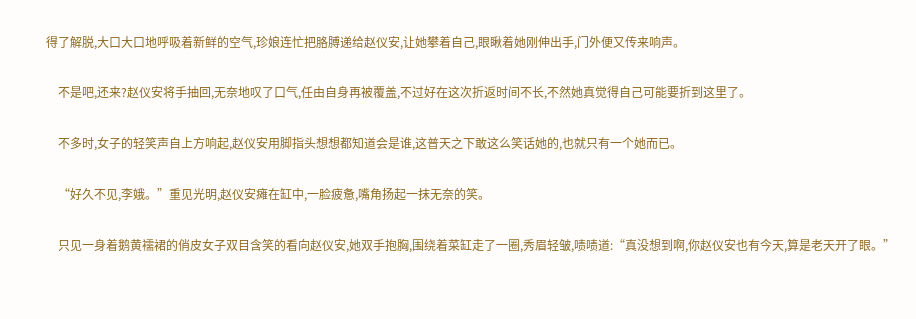得了解脱,大口大口地呼吸着新鲜的空气,珍娘连忙把胳膊递给赵仪安,让她攀着自己,眼瞅着她刚伸出手,门外便又传来响声。

    不是吧,还来?赵仪安将手抽回,无奈地叹了口气,任由自身再被覆盖,不过好在这次折返时间不长,不然她真觉得自己可能要折到这里了。

    不多时,女子的轻笑声自上方响起,赵仪安用脚指头想想都知道会是谁,这普天之下敢这么笑话她的,也就只有一个她而已。

    “好久不见,李娥。”重见光明,赵仪安瘫在缸中,一脸疲惫,嘴角扬起一抹无奈的笑。

    只见一身着鹅黄襦裙的俏皮女子双目含笑的看向赵仪安,她双手抱胸,围绕着菜缸走了一圈,秀眉轻皱,啧啧道:“真没想到啊,你赵仪安也有今天,算是老天开了眼。”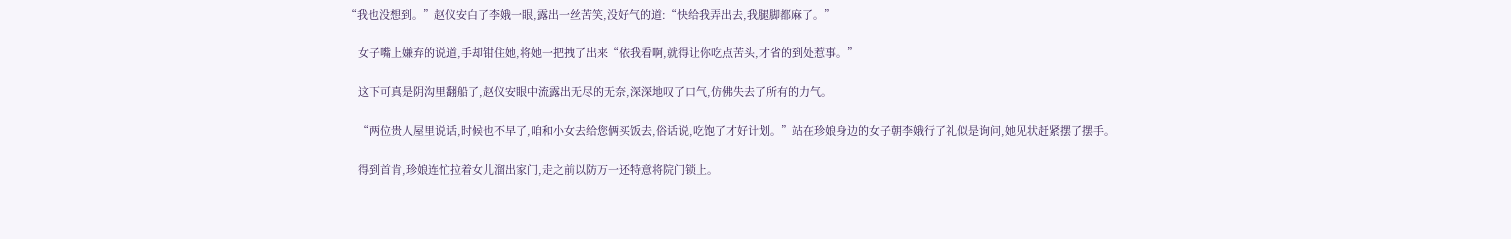“我也没想到。”赵仪安白了李娥一眼,露出一丝苦笑,没好气的道:“快给我弄出去,我腿脚都麻了。”

    女子嘴上嫌弃的说道,手却钳住她,将她一把拽了出来“依我看啊,就得让你吃点苦头,才省的到处惹事。”

    这下可真是阴沟里翻船了,赵仪安眼中流露出无尽的无奈,深深地叹了口气,仿佛失去了所有的力气。

    “两位贵人屋里说话,时候也不早了,咱和小女去给您俩买饭去,俗话说,吃饱了才好计划。”站在珍娘身边的女子朝李娥行了礼似是询问,她见状赶紧摆了摆手。

    得到首肯,珍娘连忙拉着女儿溜出家门,走之前以防万一还特意将院门锁上。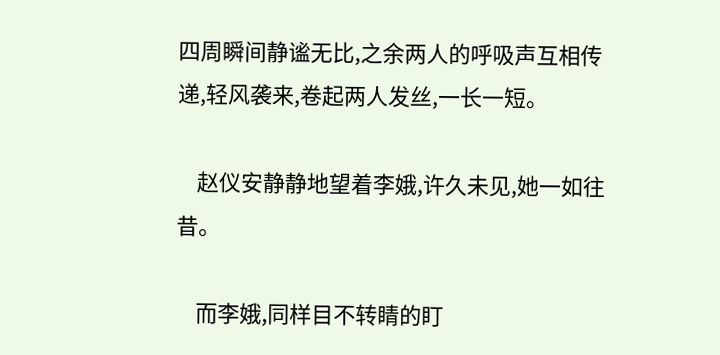四周瞬间静谧无比,之余两人的呼吸声互相传递,轻风袭来,卷起两人发丝,一长一短。

    赵仪安静静地望着李娥,许久未见,她一如往昔。

    而李娥,同样目不转睛的盯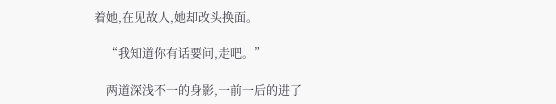着她,在见故人,她却改头换面。

    “我知道你有话要问,走吧。”

    两道深浅不一的身影,一前一后的进了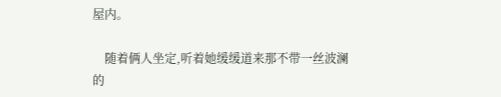屋内。

    随着俩人坐定,听着她缓缓道来那不带一丝波澜的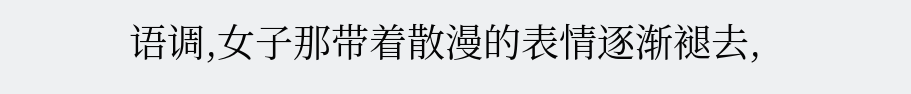语调,女子那带着散漫的表情逐渐褪去,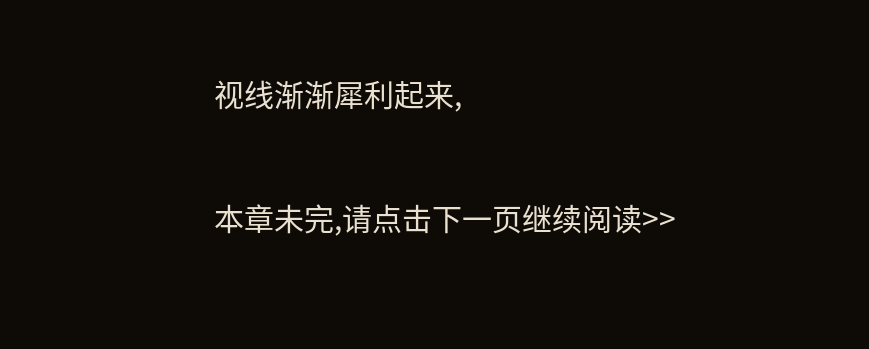视线渐渐犀利起来,

本章未完,请点击下一页继续阅读>>